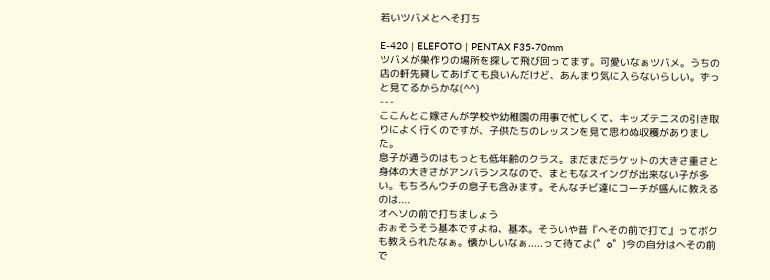若いツバメとへそ打ち

E-420 | ELEFOTO | PENTAX F35-70mm
ツバメが巣作りの場所を探して飛び回ってます。可愛いなぁツバメ。うちの店の軒先貸してあげても良いんだけど、あんまり気に入らないらしい。ずっと見てるからかな(^^)
---
ここんとこ嫁さんが学校や幼稚園の用事で忙しくて、キッズテニスの引き取りによく行くのですが、子供たちのレッスンを見て思わぬ収穫がありました。
息子が通うのはもっとも低年齢のクラス。まだまだラケットの大きさ重さと身体の大きさがアンバランスなので、まともなスイングが出来ない子が多い。もちろんウチの息子も含みます。そんなチビ達にコーチが盛んに教えるのは....
オヘソの前で打ちましょう
おぉそうそう基本ですよね、基本。そういや昔『へその前で打て』ってボクも教えられたなぁ。懐かしいなぁ.....って待てよ(゜o゜)今の自分はへその前で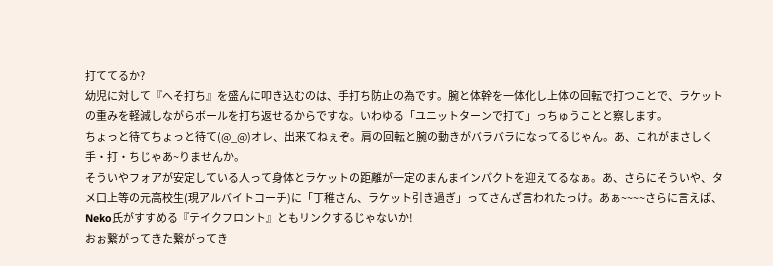打ててるか?
幼児に対して『へそ打ち』を盛んに叩き込むのは、手打ち防止の為です。腕と体幹を一体化し上体の回転で打つことで、ラケットの重みを軽減しながらボールを打ち返せるからですな。いわゆる「ユニットターンで打て」っちゅうことと察します。
ちょっと待てちょっと待て(@_@)オレ、出来てねぇぞ。肩の回転と腕の動きがバラバラになってるじゃん。あ、これがまさしく手・打・ちじゃあ~りませんか。
そういやフォアが安定している人って身体とラケットの距離が一定のまんまインパクトを迎えてるなぁ。あ、さらにそういや、タメ口上等の元高校生(現アルバイトコーチ)に「丁稚さん、ラケット引き過ぎ」ってさんざ言われたっけ。あぁ~~~~さらに言えば、Neko氏がすすめる『テイクフロント』ともリンクするじゃないか!
おぉ繋がってきた繋がってき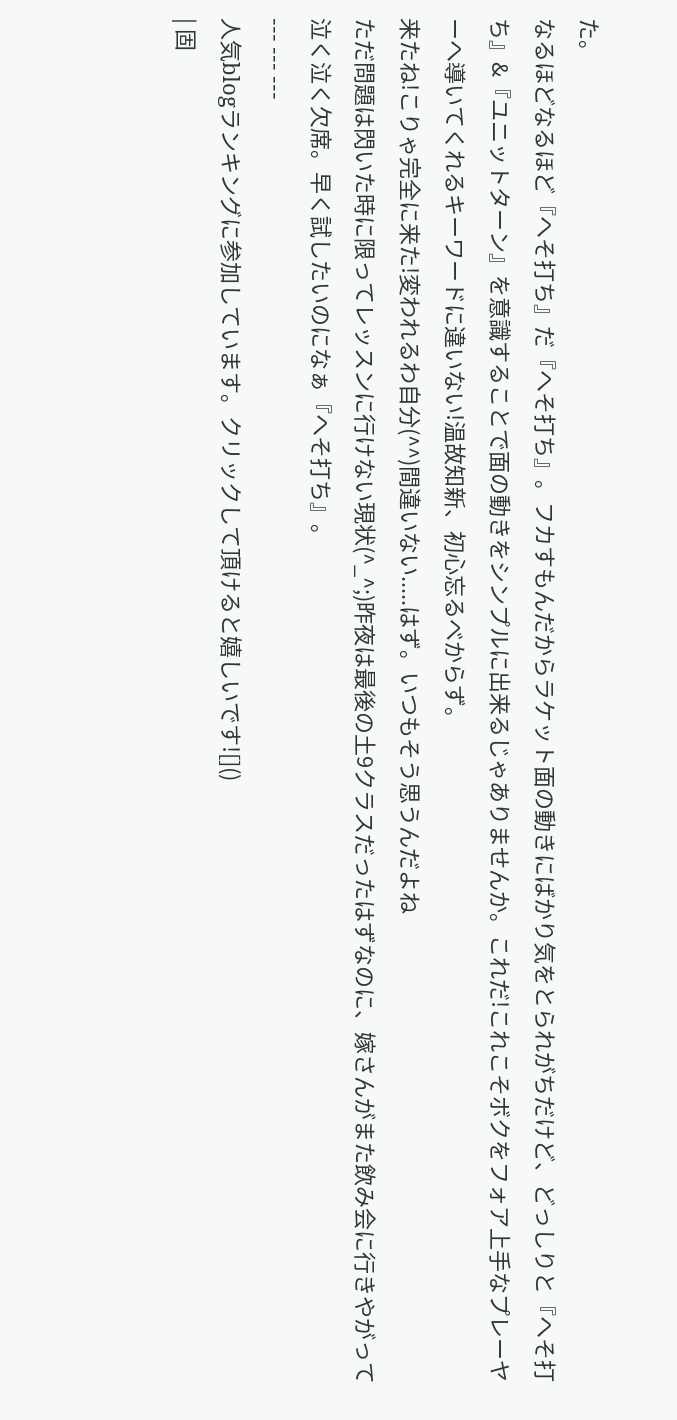た。
なるほどなるほど『へそ打ち』だ『へそ打ち』。フカすもんだからラケット面の動きにばかり気をとられがちだけど、どっしりと『へそ打ち』&『ユニットターン』を意識することで面の動きをシンプルに出来るじゃありませんか。これだ!これこそボクをフォア上手なプレーヤーへ導いてくれるキーワードに違いない!温故知新、初心忘るべからず。
来たね!こりゃ完全に来た!変われるわ自分(^^)間違いない.....はず。いつもそう思うんだよね
ただ問題は閃いた時に限ってレッスンに行けない現状(^_^;)昨夜は最後の土9クラスだったはずなのに、嫁さんがまた飲み会に行きやがって泣く泣く欠席。早く試したいのになぁ『へそ打ち』。
--- --- ---
人気blogランキングに参加しています。クリックして頂けると嬉しいです![]()
| 固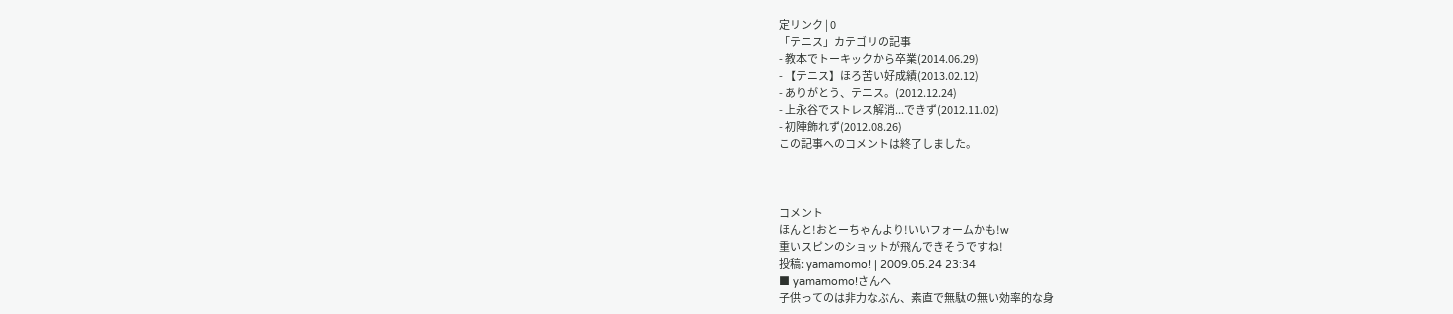定リンク | 0
「テニス」カテゴリの記事
- 教本でトーキックから卒業(2014.06.29)
- 【テニス】ほろ苦い好成績(2013.02.12)
- ありがとう、テニス。(2012.12.24)
- 上永谷でストレス解消...できず(2012.11.02)
- 初陣飾れず(2012.08.26)
この記事へのコメントは終了しました。



コメント
ほんと!おとーちゃんより!いいフォームかも!w
重いスピンのショットが飛んできそうですね!
投稿: yamamomo! | 2009.05.24 23:34
■ yamamomo!さんへ
子供ってのは非力なぶん、素直で無駄の無い効率的な身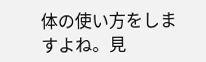体の使い方をしますよね。見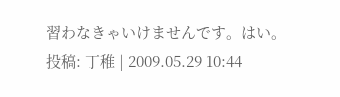習わなきゃいけませんです。はい。
投稿: 丁稚 | 2009.05.29 10:44